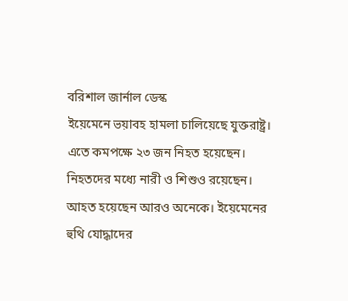বরিশাল জার্নাল ডেস্ক
ইয়েমেনে ভয়াবহ হামলা চালিয়েছে যুক্তরাষ্ট্র। এতে কমপক্ষে ২৩ জন নিহত হয়েছেন। নিহতদের মধ্যে নারী ও শিশুও রয়েছেন। আহত হয়েছেন আরও অনেকে। ইয়েমেনের হুথি যোদ্ধাদের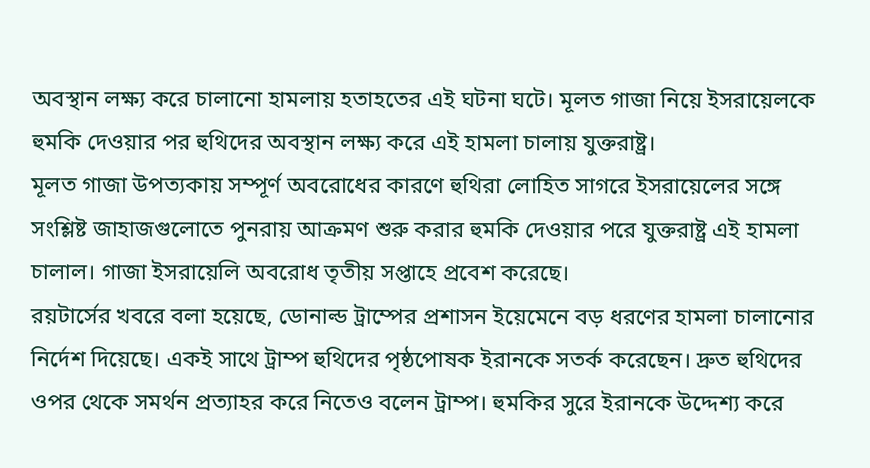অবস্থান লক্ষ্য করে চালানো হামলায় হতাহতের এই ঘটনা ঘটে। মূলত গাজা নিয়ে ইসরায়েলকে হুমকি দেওয়ার পর হুথিদের অবস্থান লক্ষ্য করে এই হামলা চালায় যুক্তরাষ্ট্র।
মূলত গাজা উপত্যকায় সম্পূর্ণ অবরোধের কারণে হুথিরা লোহিত সাগরে ইসরায়েলের সঙ্গে সংশ্লিষ্ট জাহাজগুলোতে পুনরায় আক্রমণ শুরু করার হুমকি দেওয়ার পরে যুক্তরাষ্ট্র এই হামলা চালাল। গাজা ইসরায়েলি অবরোধ তৃতীয় সপ্তাহে প্রবেশ করেছে।
রয়টার্সের খবরে বলা হয়েছে, ডোনাল্ড ট্রাম্পের প্রশাসন ইয়েমেনে বড় ধরণের হামলা চালানোর নির্দেশ দিয়েছে। একই সাথে ট্রাম্প হুথিদের পৃষ্ঠপোষক ইরানকে সতর্ক করেছেন। দ্রুত হুথিদের ওপর থেকে সমর্থন প্রত্যাহর করে নিতেও বলেন ট্রাম্প। হুমকির সুরে ইরানকে উদ্দেশ্য করে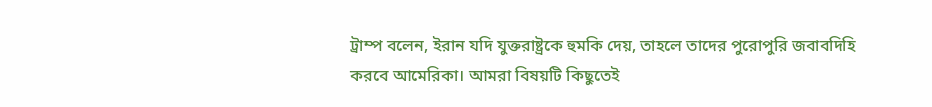ট্রাম্প বলেন, ইরান যদি যুক্তরাষ্ট্রকে হুমকি দেয়, তাহলে তাদের পুরোপুরি জবাবদিহি করবে আমেরিকা। আমরা বিষয়টি কিছুতেই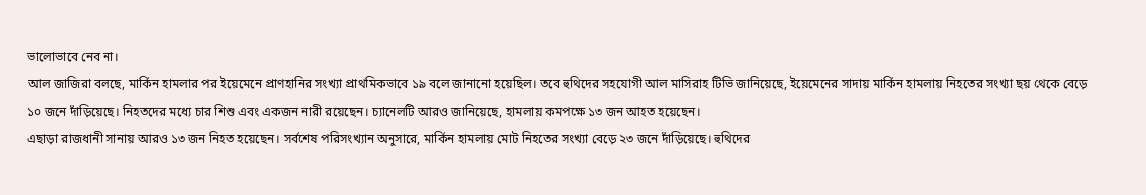ভালোভাবে নেব না।
আল জাজিরা বলছে, মার্কিন হামলার পর ইয়েমেনে প্রাণহানির সংখ্যা প্রাথমিকভাবে ১৯ বলে জানানো হয়েছিল। তবে হুথিদের সহযোগী আল মাসিরাহ টিভি জানিয়েছে, ইয়েমেনের সাদায় মার্কিন হামলায় নিহতের সংখ্যা ছয় থেকে বেড়ে ১০ জনে দাঁড়িয়েছে। নিহতদের মধ্যে চার শিশু এবং একজন নারী রয়েছেন। চ্যানেলটি আরও জানিয়েছে, হামলায় কমপক্ষে ১৩ জন আহত হয়েছেন।
এছাড়া রাজধানী সানায় আরও ১৩ জন নিহত হয়েছেন। সর্বশেষ পরিসংখ্যান অনুসারে, মার্কিন হামলায় মোট নিহতের সংখ্যা বেড়ে ২৩ জনে দাঁড়িয়েছে। হুথিদের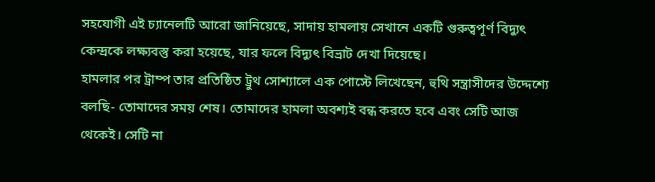সহযোগী এই চ্যানেলটি আরো জানিয়েছে, সাদায় হামলায় সেখানে একটি গুরুত্বপূর্ণ বিদ্যুৎ কেন্দ্রকে লক্ষ্যবস্তু করা হয়েছে, যার ফলে বিদ্যুৎ বিভ্রাট দেখা দিয়েছে।
হামলার পর ট্রাম্প তার প্রতিষ্ঠিত ট্রুথ সোশ্যালে এক পোস্টে লিখেছেন, হুথি সন্ত্রাসীদের উদ্দেশ্যে বলছি- তোমাদের সময় শেষ। তোমাদের হামলা অবশ্যই বন্ধ করতে হবে এবং সেটি আজ থেকেই। সেটি না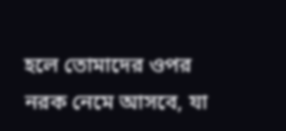হলে তোমাদের ওপর নরক নেমে আসবে, যা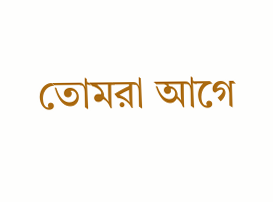তোমরা আগে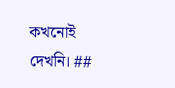কখনোই দেখনি। ##